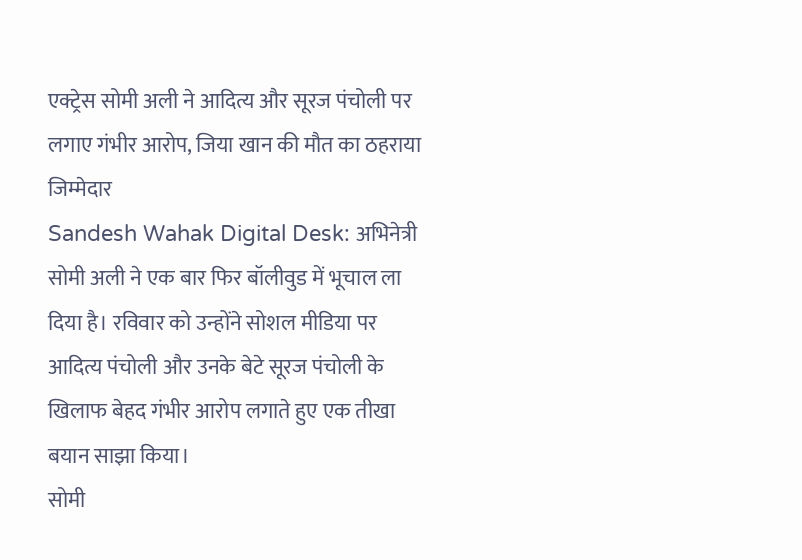एक्ट्रेस सोमी अली ने आदित्य और सूरज पंचोली पर लगाए गंभीर आरोप, जिया खान की मौत का ठहराया जिम्मेदार
Sandesh Wahak Digital Desk: अभिनेत्री सोमी अली ने एक बार फिर बॉलीवुड में भूचाल ला दिया है। रविवार को उन्होंने सोशल मीडिया पर आदित्य पंचोली और उनके बेटे सूरज पंचोली के खिलाफ बेहद गंभीर आरोप लगाते हुए एक तीखा बयान साझा किया।
सोमी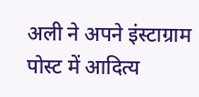अली ने अपने इंस्टाग्राम पोस्ट में आदित्य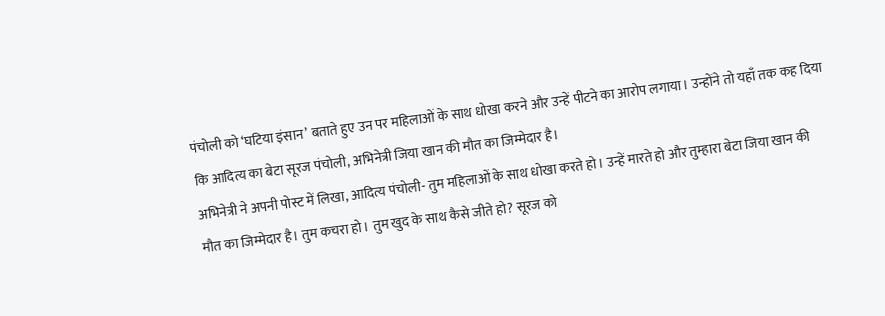पंचोली को ‘घटिया इंसान’ बताते हुए उन पर महिलाओं के साथ धोखा करने और उन्हें पीटने का आरोप लगाया। उन्होंने तो यहाँ तक कह दिया कि आदित्य का बेटा सूरज पंचोली, अभिनेत्री जिया खान की मौत का जिम्मेदार है।
अभिनेत्री ने अपनी पोस्ट में लिखा, आदित्य पंचोली- तुम महिलाओं के साथ धोखा करते हो। उन्हें मारते हो और तुम्हारा बेटा जिया खान की मौत का जिम्मेदार है। तुम कचरा हो। तुम खुद के साथ कैसे जीते हो? सूरज को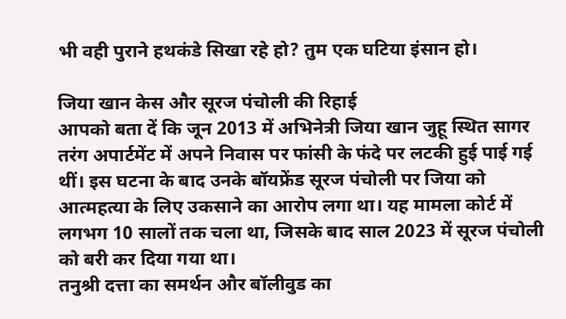भी वही पुराने हथकंडे सिखा रहे हो? तुम एक घटिया इंसान हो।

जिया खान केस और सूरज पंचोली की रिहाई
आपको बता दें कि जून 2013 में अभिनेत्री जिया खान जुहू स्थित सागर तरंग अपार्टमेंट में अपने निवास पर फांसी के फंदे पर लटकी हुई पाई गई थीं। इस घटना के बाद उनके बॉयफ्रेंड सूरज पंचोली पर जिया को आत्महत्या के लिए उकसाने का आरोप लगा था। यह मामला कोर्ट में लगभग 10 सालों तक चला था, जिसके बाद साल 2023 में सूरज पंचोली को बरी कर दिया गया था।
तनुश्री दत्ता का समर्थन और बॉलीवुड का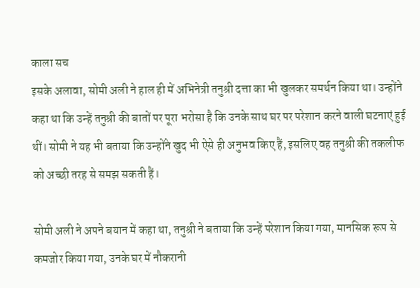काला सच
इसके अलावा, सोमी अली ने हाल ही में अभिनेत्री तनुश्री दत्ता का भी खुलकर समर्थन किया था। उन्होंने कहा था कि उन्हें तनुश्री की बातों पर पूरा भरोसा है कि उनके साथ घर पर परेशान करने वाली घटनाएं हुई थीं। सोमी ने यह भी बताया कि उन्होंने खुद भी ऐसे ही अनुभव किए हैं, इसलिए वह तनुश्री की तकलीफ को अच्छी तरह से समझ सकती हैं।

सोमी अली ने अपने बयान में कहा था, तनुश्री ने बताया कि उन्हें परेशान किया गया, मानसिक रूप से कमजोर किया गया, उनके घर में नौकरानी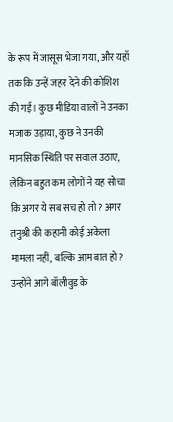के रूप में जासूस भेजा गया, और यहाँ तक कि उन्हें जहर देने की कोशिश की गई। कुछ मीडिया वालों ने उनका मजाक उड़ाया, कुछ ने उनकी मानसिक स्थिति पर सवाल उठाए, लेकिन बहुत कम लोगों ने यह सोचा कि अगर ये सब सच हो तो? अगर तनुश्री की कहानी कोई अकेला मामला नहीं, बल्कि आम बात हो?
उन्होंने आगे बॉलीवुड के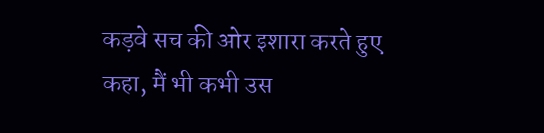कड़वे सच की ओर इशारा करते हुए कहा, मैं भी कभी उस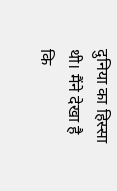दुनिया का हिस्सा थी। मैंने देखा है कि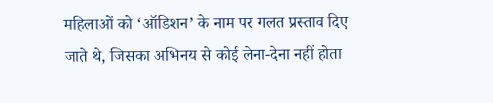महिलाओं को ‘ऑडिशन’ के नाम पर गलत प्रस्ताव दिए जाते थे, जिसका अभिनय से कोई लेना-देना नहीं होता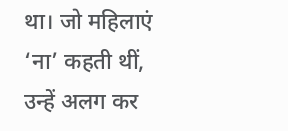था। जो महिलाएं ‘ना’ कहती थीं, उन्हें अलग कर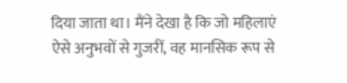दिया जाता था। मैंने देखा है कि जो महिलाएं ऐसे अनुभवों से गुजरीं, वह मानसिक रूप से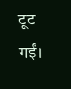टूट गईं।